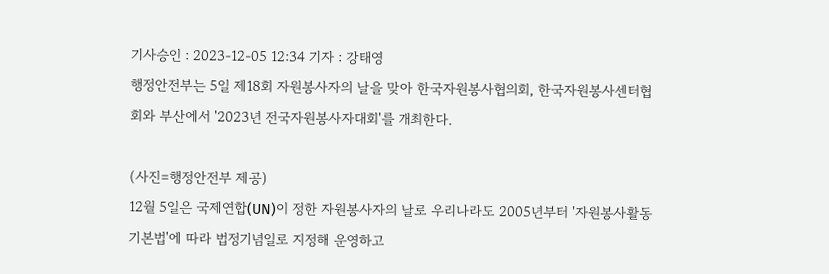기사승인 : 2023-12-05 12:34 기자 : 강태영
행정안전부는 5일 제18회 자원봉사자의 날을 맞아 한국자원봉사협의회, 한국자원봉사센터협회와 부산에서 '2023년 전국자원봉사자대회'를 개최한다.

(사진=행정안전부 제공)
12월 5일은 국제연합(UN)이 정한 자원봉사자의 날로 우리나라도 2005년부터 '자원봉사활동 기본법'에 따라 법정기념일로 지정해 운영하고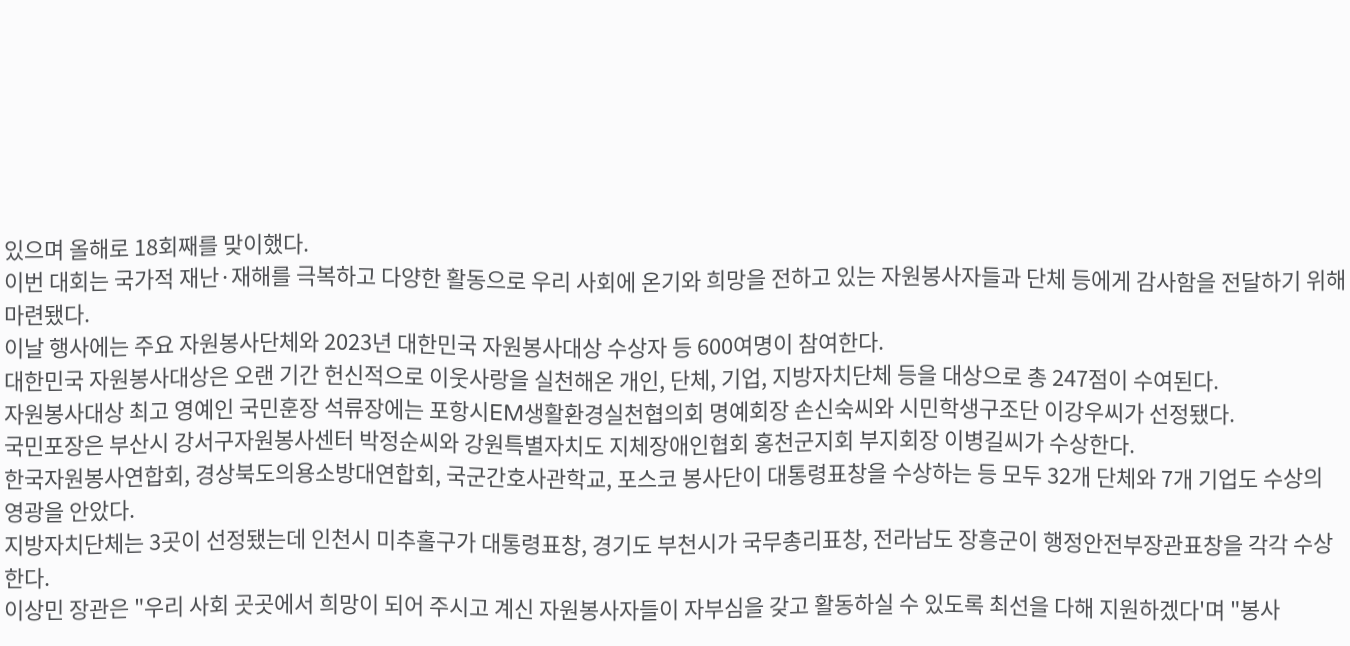있으며 올해로 18회째를 맞이했다.
이번 대회는 국가적 재난·재해를 극복하고 다양한 활동으로 우리 사회에 온기와 희망을 전하고 있는 자원봉사자들과 단체 등에게 감사함을 전달하기 위해 마련됐다.
이날 행사에는 주요 자원봉사단체와 2023년 대한민국 자원봉사대상 수상자 등 600여명이 참여한다.
대한민국 자원봉사대상은 오랜 기간 헌신적으로 이웃사랑을 실천해온 개인, 단체, 기업, 지방자치단체 등을 대상으로 총 247점이 수여된다.
자원봉사대상 최고 영예인 국민훈장 석류장에는 포항시EM생활환경실천협의회 명예회장 손신숙씨와 시민학생구조단 이강우씨가 선정됐다.
국민포장은 부산시 강서구자원봉사센터 박정순씨와 강원특별자치도 지체장애인협회 홍천군지회 부지회장 이병길씨가 수상한다.
한국자원봉사연합회, 경상북도의용소방대연합회, 국군간호사관학교, 포스코 봉사단이 대통령표창을 수상하는 등 모두 32개 단체와 7개 기업도 수상의 영광을 안았다.
지방자치단체는 3곳이 선정됐는데 인천시 미추홀구가 대통령표창, 경기도 부천시가 국무총리표창, 전라남도 장흥군이 행정안전부장관표창을 각각 수상한다.
이상민 장관은 "우리 사회 곳곳에서 희망이 되어 주시고 계신 자원봉사자들이 자부심을 갖고 활동하실 수 있도록 최선을 다해 지원하겠다'며 "봉사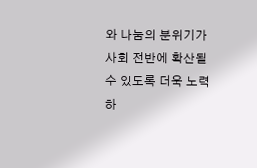와 나눔의 분위기가 사회 전반에 확산될 수 있도록 더욱 노력하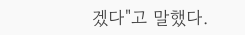겠다"고 말했다.